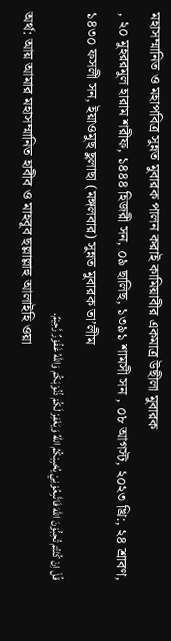মহাসম্মানিত ও মহাপবিত্র সুন্নত মুবারক পালন করাই কামিয়াবীর একমাত্র উছীলা মুবারক
, ২০ মুহররমুল হারাম শরীফ, ১৪৪৪ হিজরী সন, ০৯ ছালিছ, ১৩৯১ শামসী সন , ০৮ আগস্ট, ২০২৩ খ্রি:, ২৪ শ্রাবণ, ১৪৩০ ফসলী সন, ইয়াওমুছ ছুলাছা (মঙ্গলবার) সুন্নত মুবারক তা’লীম
قُلْ اِنْ كُنْتُمْ تُحِبُّوْنَ اللهَ فَاتَّبِعُوْنِيْ يُحْبِبْكُمُ اللهُ وَيَغْفِرْ لَكُمْ ذُنُوْبَكُمْ وَاللهُ غَفُوْرٌ رَّحِيْمٌ.
অর্থ: আয় আমার মহাসম্মানিত হাবীব ও মাহবূব ছল্লাল্লাহু আলাইহি ওয়া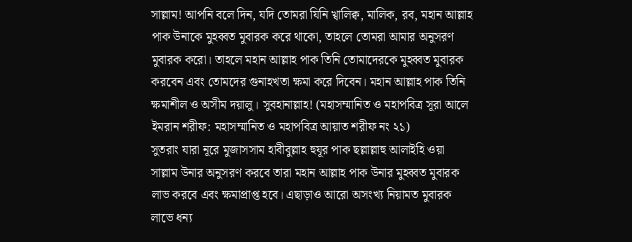সাল্লাম! আপনি বলে দিন, যদি তোমরা যিনি খ্বালিক্ব, মালিক, রব, মহান আল্লাহ পাক উনাকে মুহব্বত মুবারক করে থাকো, তাহলে তোমরা আমার অনুসরণ মুবারক করো। তাহলে মহান আল্লাহ পাক তিনি তোমাদেরকে মুহব্বত মুবারক করবেন এবং তোমদের গুনাহখতা ক্ষমা করে দিবেন। মহান আল্লাহ পাক তিনি ক্ষমাশীল ও অসীম দয়ালু। সুবহানাল্লাহ! (মহাসম্মানিত ও মহাপবিত্র সূরা আলে ইমরান শরীফ: মহাসম্মানিত ও মহাপবিত্র আয়াত শরীফ নং ২১)
সুতরাং যারা নূরে মুজাসসাম হাবীবুল্লাহ হুযূর পাক ছল্লাল্লাহু আলাইহি ওয়া সাল্লাম উনার অনুসরণ করবে তারা মহান আল্লাহ পাক উনার মুহব্বত মুবারক লাভ করবে এবং ক্ষমাপ্রাপ্ত হবে। এছাড়াও আরো অসংখ্য নিয়ামত মুবারক লাভে ধন্য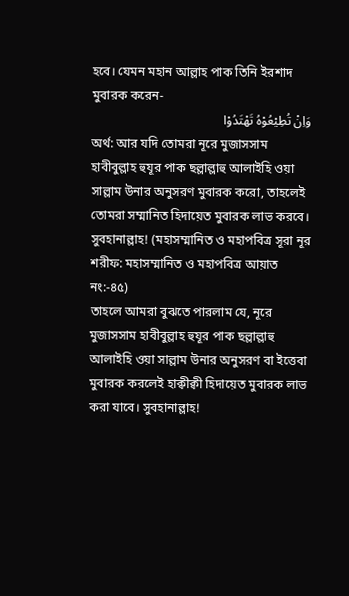হবে। যেমন মহান আল্লাহ পাক তিনি ইরশাদ মুবারক করেন-
وَاِنْ تُطِيْعُوْهُ تَهْتَدُوْا
অর্থ: আর যদি তোমরা নূরে মুজাসসাম হাবীবুল্লাহ হুযূর পাক ছল্লাল্লাহু আলাইহি ওয়া সাল্লাম উনার অনুসরণ মুবারক করো, তাহলেই তোমরা সম্মানিত হিদায়েত মুবারক লাভ করবে। সুবহানাল্লাহ! (মহাসম্মানিত ও মহাপবিত্র সূরা নূর শরীফ: মহাসম্মানিত ও মহাপবিত্র আয়াত নং:-৪৫)
তাহলে আমরা বুঝতে পারলাম যে, নূরে মুজাসসাম হাবীবুল্লাহ হুযূর পাক ছল্লাল্লাহু আলাইহি ওয়া সাল্লাম উনার অনুসরণ বা ইত্তেবা মুবারক করলেই হাক্বীক্বী হিদায়েত মুবারক লাভ করা যাবে। সুবহানাল্লাহ!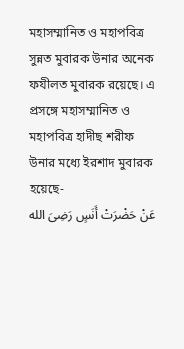মহাসম্মানিত ও মহাপবিত্র সুন্নত মুবারক উনার অনেক ফযীলত মুবারক রয়েছে। এ প্রসঙ্গে মহাসম্মানিত ও মহাপবিত্র হাদীছ শরীফ উনার মধ্যে ইরশাদ মুবারক হয়েছে-
عَنْ حَضْرَتْ أَنَسٍ رَضِىَ الله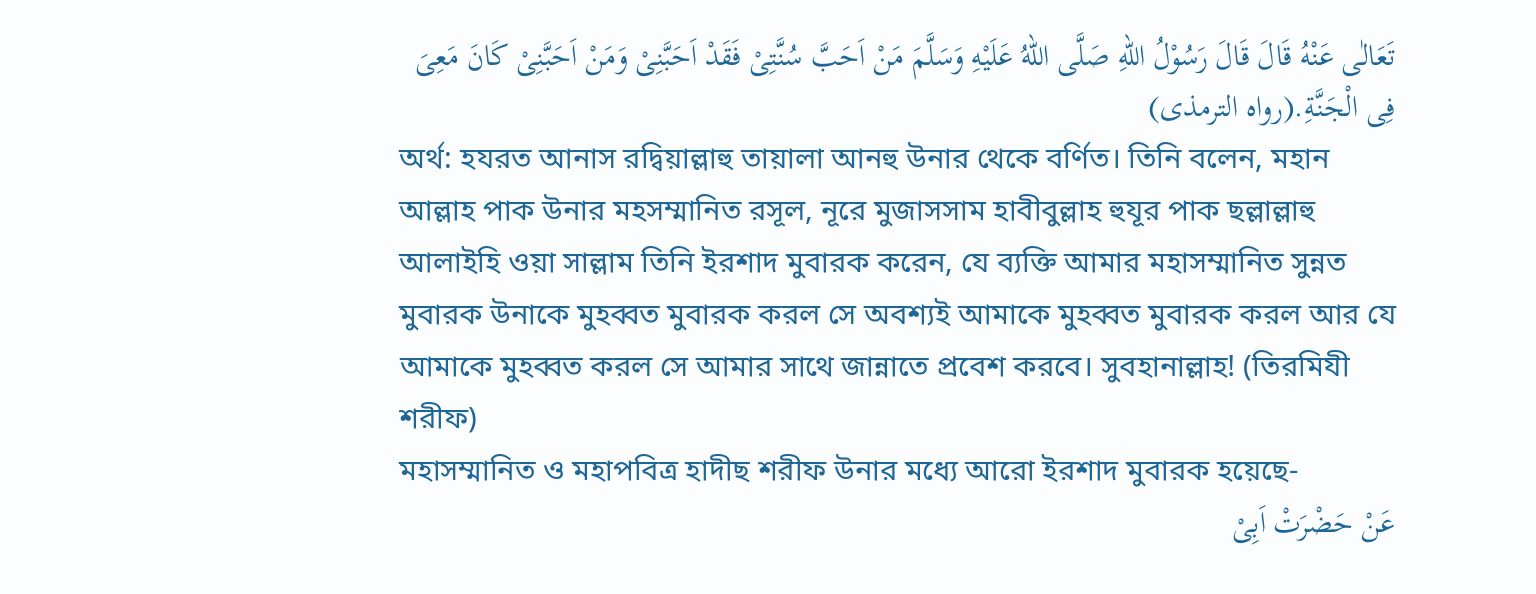تَعَالٰى عَنْهُ قَالَ قَالَ رَسُوْلُ اللهِ صَلَّى اللهُ عَلَيْهِ وَسَلَّمَ مَنْ اَحَبَّ سُنَّتِىْ فَقَدْ اَحَبَّنِىْ وَمَنْ اَحَبَّنِىْ كَانَ مَعِىَ فِى الْجَنَّةِ.(رواه الترمذى)
অর্থ: হযরত আনাস রদ্বিয়াল্লাহু তায়ালা আনহু উনার থেকে বর্ণিত। তিনি বলেন, মহান আল্লাহ পাক উনার মহসম্মানিত রসূল, নূরে মুজাসসাম হাবীবুল্লাহ হুযূর পাক ছল্লাল্লাহু আলাইহি ওয়া সাল্লাম তিনি ইরশাদ মুবারক করেন, যে ব্যক্তি আমার মহাসম্মানিত সুন্নত মুবারক উনাকে মুহব্বত মুবারক করল সে অবশ্যই আমাকে মুহব্বত মুবারক করল আর যে আমাকে মুহব্বত করল সে আমার সাথে জান্নাতে প্রবেশ করবে। সুবহানাল্লাহ! (তিরমিযী শরীফ)
মহাসম্মানিত ও মহাপবিত্র হাদীছ শরীফ উনার মধ্যে আরো ইরশাদ মুবারক হয়েছে-
عَنْ حَضْرَتْ اَبِىْ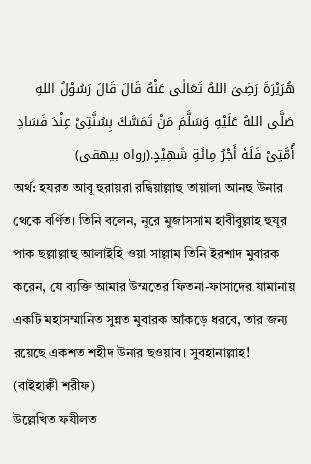هُرَيْرَةَ رَضِىَ اللهُ تَعَالٰى عَنْهُ قَالَ قَالَ رَسُوْلُ اللهِ صَلَّى اللهُ عَلَيْهِ وَسَلَّمَ مَنْ تَمَسَّكَ بِسُنَّتِىْ عِنْدَ فَسَادِ أُمَّتِىْ فَلَهٗ أَجْرُ مِائَةِ شَهِيْدٍ.(رواه بيهقى)
অর্থ: হযরত আবূ হুরায়রা রদ্বিয়াল্লাহু তায়ালা আনহু উনার থেকে বর্ণিত। তিনি বলেন, নূরে মুজাসসাম হাবীবুল্লাহ হুযূর পাক ছল্লাল্লাহু আলাইহি ওয়া সাল্লাম তিনি ইরশাদ মুবারক করেন, যে ব্যক্তি আমার উম্মতের ফিতনা-ফাসাদের যামানায় একটি মহাসম্মানিত সুন্নত মুবারক আঁকড়ে ধরবে, তার জন্য রয়েছে একশত শহীদ উনার ছওয়াব। সুবহানাল্লাহ! (বাইহাক্বী শরীফ)
উল্লেখিত ফযীলত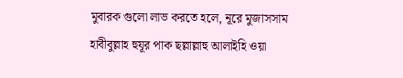মুবারক গুলো লাভ করতে হলে, নূরে মুজাসসাম হাবীবুল্লাহ হুযূর পাক ছল্লাল্লাহু আলাইহি ওয়া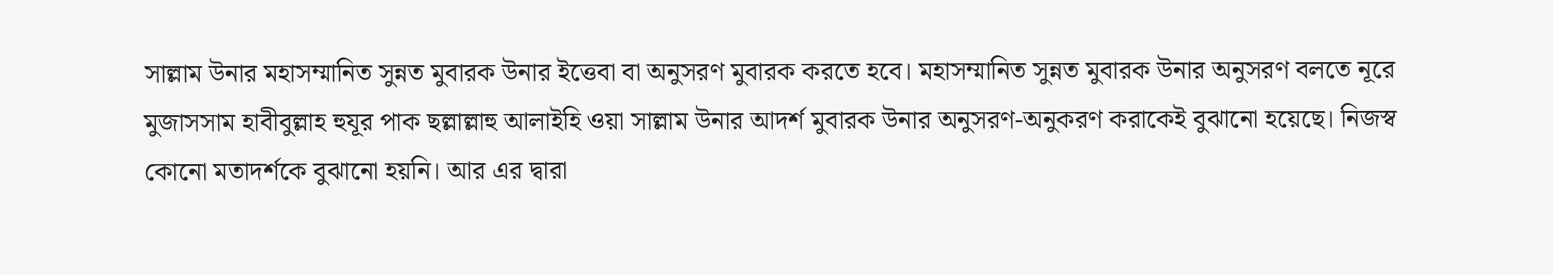সাল্লাম উনার মহাসম্মানিত সুন্নত মুবারক উনার ইত্তেবা বা অনুসরণ মুবারক করতে হবে। মহাসম্মানিত সুন্নত মুবারক উনার অনুসরণ বলতে নূরে মুজাসসাম হাবীবুল্লাহ হুযূর পাক ছল্লাল্লাহু আলাইহি ওয়া সাল্লাম উনার আদর্শ মুবারক উনার অনুসরণ-অনুকরণ করাকেই বুঝানো হয়েছে। নিজস্ব কোনো মতাদর্শকে বুঝানো হয়নি। আর এর দ্বারা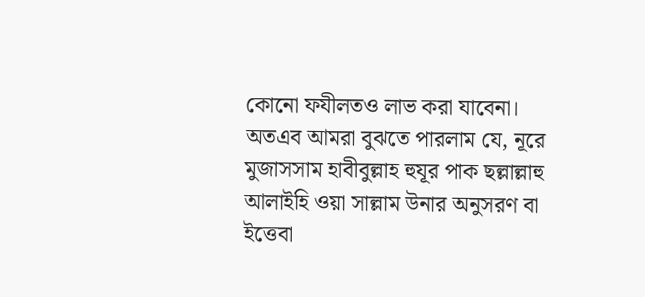কোনো ফযীলতও লাভ করা যাবেনা।
অতএব আমরা বুঝতে পারলাম যে, নূরে মুজাসসাম হাবীবুল্লাহ হুযূর পাক ছল্লাল্লাহু আলাইহি ওয়া সাল্লাম উনার অনুসরণ বা ইত্তেবা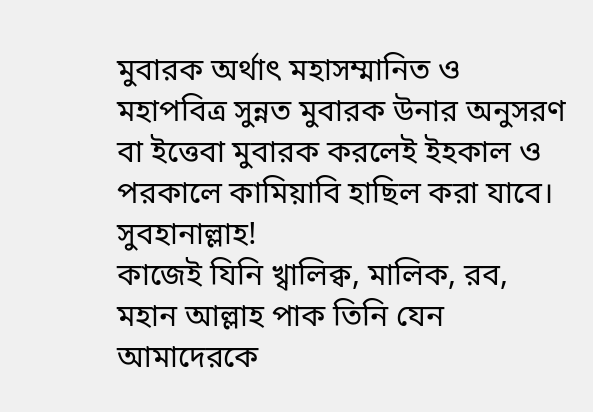মুবারক অর্থাৎ মহাসম্মানিত ও মহাপবিত্র সুন্নত মুবারক উনার অনুসরণ বা ইত্তেবা মুবারক করলেই ইহকাল ও পরকালে কামিয়াবি হাছিল করা যাবে। সুবহানাল্লাহ!
কাজেই যিনি খ্বালিক্ব, মালিক, রব, মহান আল্লাহ পাক তিনি যেন আমাদেরকে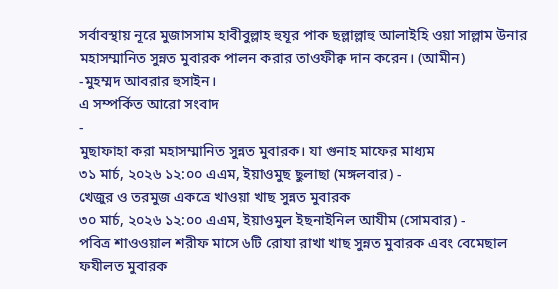সর্বাবস্থায় নূরে মুজাসসাম হাবীবুল্লাহ হুযূর পাক ছল্লাল্লাহু আলাইহি ওয়া সাল্লাম উনার মহাসম্মানিত সুন্নত মুবারক পালন করার তাওফীক্ব দান করেন। (আমীন)
-মুহম্মদ আবরার হুসাইন।
এ সম্পর্কিত আরো সংবাদ
-
মুছাফাহা করা মহাসম্মানিত সুন্নত মুবারক। যা গুনাহ মাফের মাধ্যম
৩১ মার্চ, ২০২৬ ১২:০০ এএম, ইয়াওমুছ ছুলাছা (মঙ্গলবার) -
খেজুর ও তরমুজ একত্রে খাওয়া খাছ সুন্নত মুবারক
৩০ মার্চ, ২০২৬ ১২:০০ এএম, ইয়াওমুল ইছনাইনিল আযীম (সোমবার) -
পবিত্র শাওওয়াল শরীফ মাসে ৬টি রোযা রাখা খাছ সুন্নত মুবারক এবং বেমেছাল ফযীলত মুবারক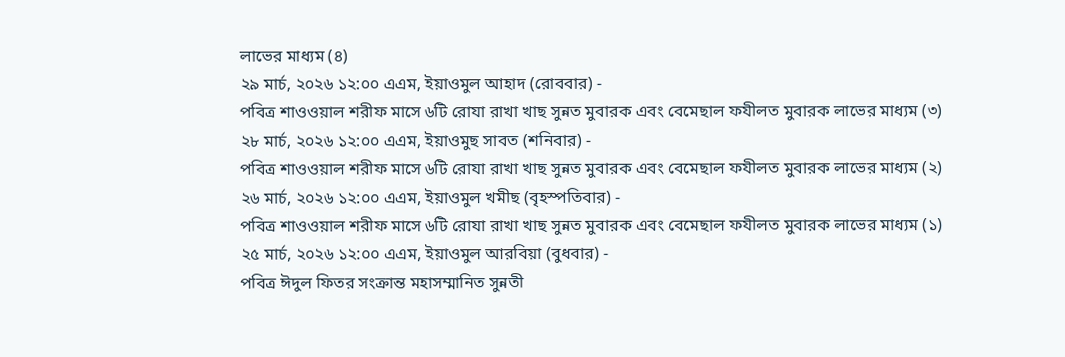লাভের মাধ্যম (৪)
২৯ মার্চ, ২০২৬ ১২:০০ এএম, ইয়াওমুল আহাদ (রোববার) -
পবিত্র শাওওয়াল শরীফ মাসে ৬টি রোযা রাখা খাছ সুন্নত মুবারক এবং বেমেছাল ফযীলত মুবারক লাভের মাধ্যম (৩)
২৮ মার্চ, ২০২৬ ১২:০০ এএম, ইয়াওমুছ সাবত (শনিবার) -
পবিত্র শাওওয়াল শরীফ মাসে ৬টি রোযা রাখা খাছ সুন্নত মুবারক এবং বেমেছাল ফযীলত মুবারক লাভের মাধ্যম (২)
২৬ মার্চ, ২০২৬ ১২:০০ এএম, ইয়াওমুল খমীছ (বৃহস্পতিবার) -
পবিত্র শাওওয়াল শরীফ মাসে ৬টি রোযা রাখা খাছ সুন্নত মুবারক এবং বেমেছাল ফযীলত মুবারক লাভের মাধ্যম (১)
২৫ মার্চ, ২০২৬ ১২:০০ এএম, ইয়াওমুল আরবিয়া (বুধবার) -
পবিত্র ঈদুল ফিতর সংক্রান্ত মহাসম্মানিত সুন্নতী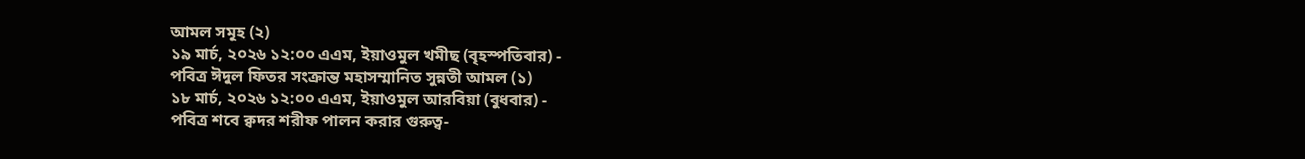আমল সমূহ (২)
১৯ মার্চ, ২০২৬ ১২:০০ এএম, ইয়াওমুল খমীছ (বৃহস্পতিবার) -
পবিত্র ঈদুল ফিতর সংক্রান্ত মহাসম্মানিত সুন্নতী আমল (১)
১৮ মার্চ, ২০২৬ ১২:০০ এএম, ইয়াওমুল আরবিয়া (বুধবার) -
পবিত্র শবে ক্বদর শরীফ পালন করার গুরুত্ব-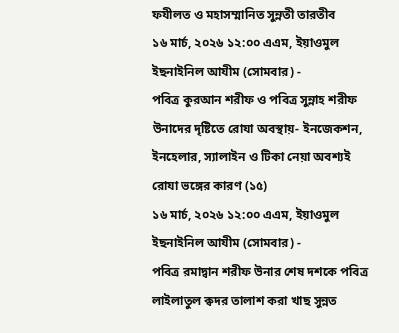ফযীলত ও মহাসম্মানিত সুন্নতী তারতীব
১৬ মার্চ, ২০২৬ ১২:০০ এএম, ইয়াওমুল ইছনাইনিল আযীম (সোমবার) -
পবিত্র কুরআন শরীফ ও পবিত্র সুন্নাহ শরীফ উনাদের দৃষ্টিতে রোযা অবস্থায়- ইনজেকশন, ইনহেলার, স্যালাইন ও টিকা নেয়া অবশ্যই রোযা ভঙ্গের কারণ (১৫)
১৬ মার্চ, ২০২৬ ১২:০০ এএম, ইয়াওমুল ইছনাইনিল আযীম (সোমবার) -
পবিত্র রমাদ্বান শরীফ উনার শেষ দশকে পবিত্র লাইলাতুল ক্বদর তালাশ করা খাছ সুন্নত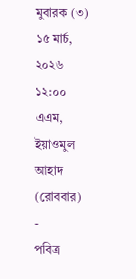মুবারক (৩)
১৫ মার্চ, ২০২৬ ১২:০০ এএম, ইয়াওমুল আহাদ (রোববার) -
পবিত্র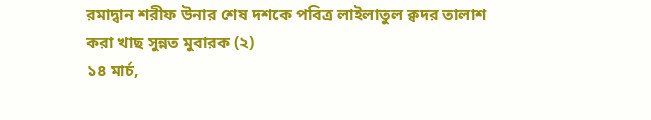রমাদ্বান শরীফ উনার শেষ দশকে পবিত্র লাইলাতুল ক্বদর তালাশ করা খাছ সুন্নত মুবারক (২)
১৪ মার্চ,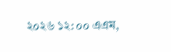২০২৬ ১২:০০ এএম,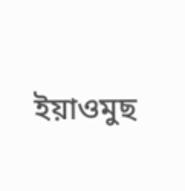ইয়াওমুছ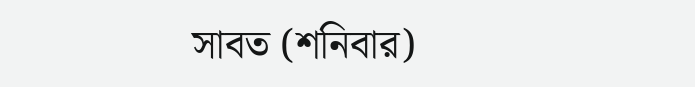সাবত (শনিবার)